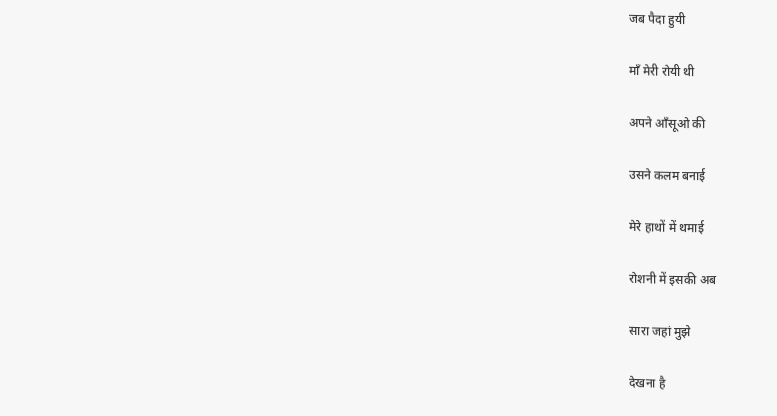जब पैदा हुयी

माँ मेरी रोयी थी

अपने आँसूओ की

उसने कलम बनाई

मेरे हाथों में थमाई

रोशनी में इसकी अब

सारा जहां मुझे

देखना है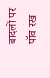बादलों पर पॉव रख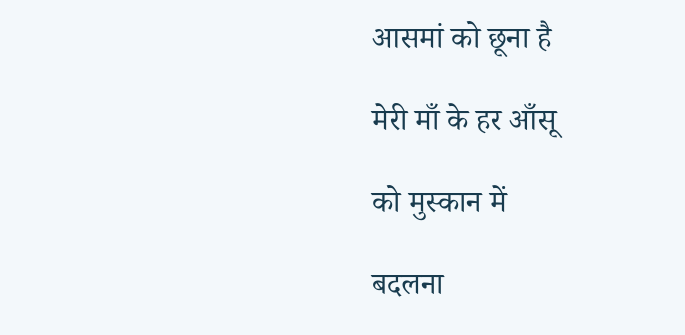आसमां को छूना है

मेरी माँ के हर आँसू

को मुस्कान में

बदलना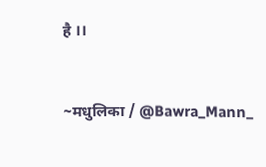है ।।


~मधुलिका / @Bawra_Mann_